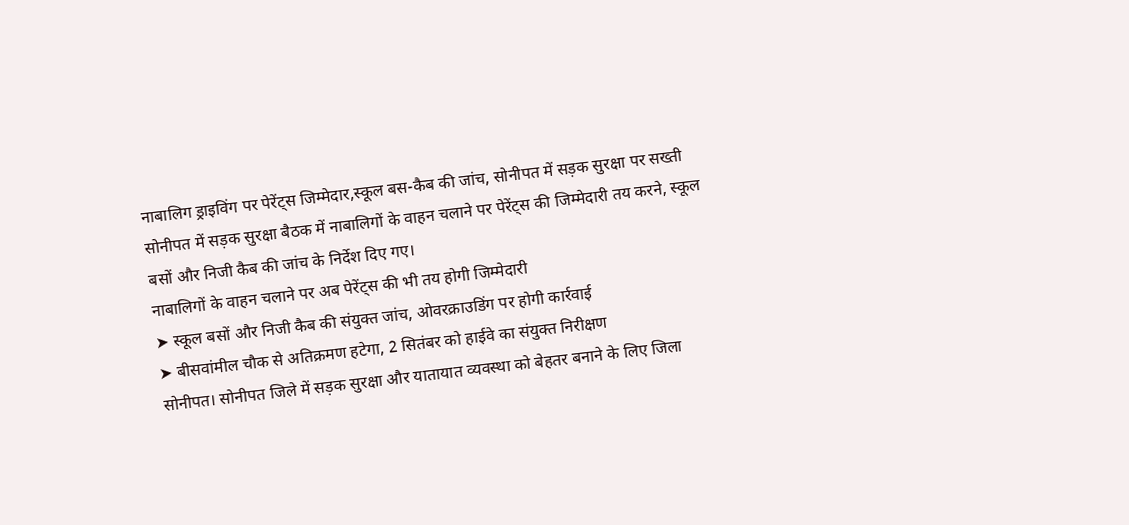नाबालिग ड्राइविंग पर पेरेंट्स जिम्मेदार,स्कूल बस-कैब की जांच, सोनीपत में सड़क सुरक्षा पर सख्ती
सोनीपत में सड़क सुरक्षा बैठक में नाबालिगों के वाहन चलाने पर पेरेंट्स की जिम्मेदारी तय करने, स्कूल बसों और निजी कैब की जांच के निर्देश दिए गए।
नाबालिगों के वाहन चलाने पर अब पेरेंट्स की भी तय होगी जिम्मेदारी
➤ स्कूल बसों और निजी कैब की संयुक्त जांच, ओवरक्राउडिंग पर होगी कार्रवाई
➤ बीसवांमील चौक से अतिक्रमण हटेगा, 2 सितंबर को हाईवे का संयुक्त निरीक्षण
सोनीपत। सोनीपत जिले में सड़क सुरक्षा और यातायात व्यवस्था को बेहतर बनाने के लिए जिला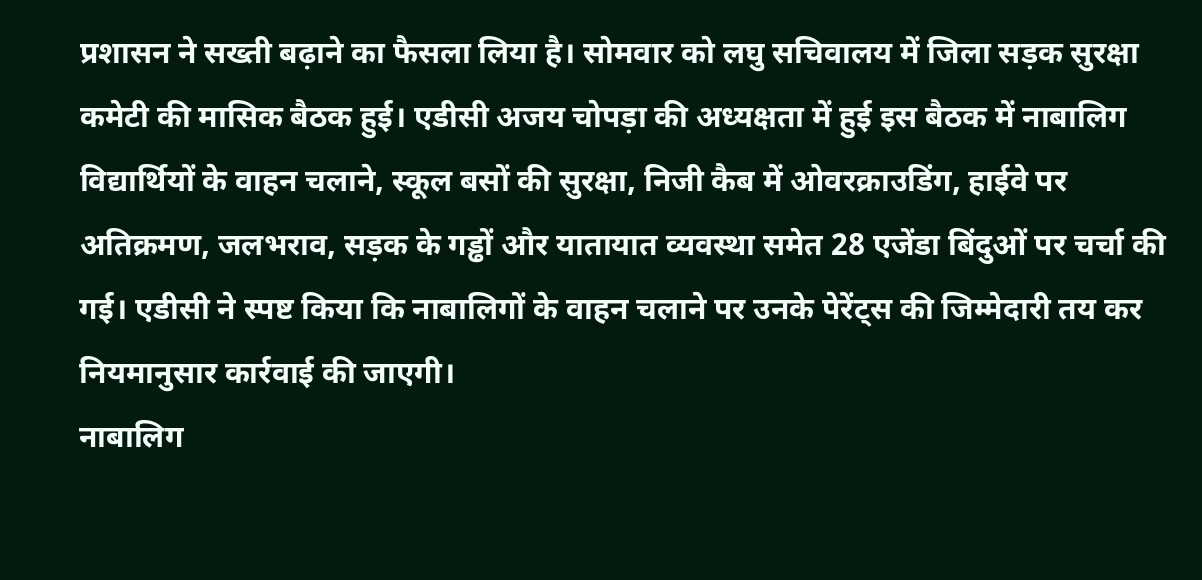प्रशासन ने सख्ती बढ़ाने का फैसला लिया है। सोमवार को लघु सचिवालय में जिला सड़क सुरक्षा कमेटी की मासिक बैठक हुई। एडीसी अजय चोपड़ा की अध्यक्षता में हुई इस बैठक में नाबालिग विद्यार्थियों के वाहन चलाने, स्कूल बसों की सुरक्षा, निजी कैब में ओवरक्राउडिंग, हाईवे पर अतिक्रमण, जलभराव, सड़क के गड्ढों और यातायात व्यवस्था समेत 28 एजेंडा बिंदुओं पर चर्चा की गई। एडीसी ने स्पष्ट किया कि नाबालिगों के वाहन चलाने पर उनके पेरेंट्स की जिम्मेदारी तय कर नियमानुसार कार्रवाई की जाएगी।
नाबालिग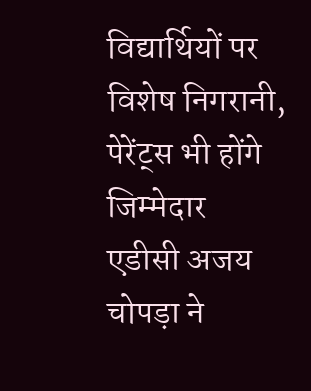विद्यार्थियों पर विशेष निगरानी, पेरेंट्स भी होंगे जिम्मेदार
एडीसी अजय चोपड़ा ने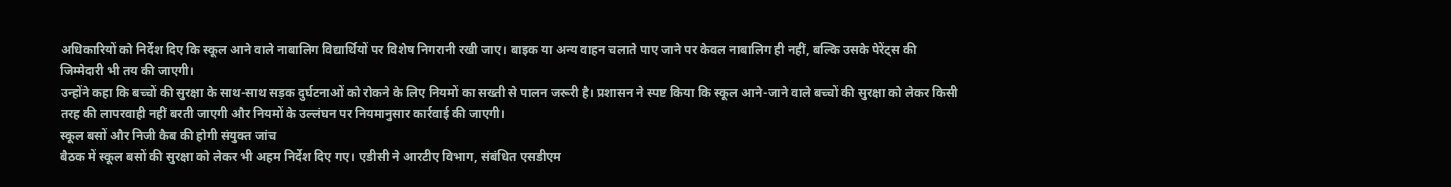अधिकारियों को निर्देश दिए कि स्कूल आने वाले नाबालिग विद्यार्थियों पर विशेष निगरानी रखी जाए। बाइक या अन्य वाहन चलाते पाए जाने पर केवल नाबालिग ही नहीं, बल्कि उसके पेरेंट्स की जिम्मेदारी भी तय की जाएगी।
उन्होंने कहा कि बच्चों की सुरक्षा के साथ-साथ सड़क दुर्घटनाओं को रोकने के लिए नियमों का सख्ती से पालन जरूरी है। प्रशासन ने स्पष्ट किया कि स्कूल आने-जाने वाले बच्चों की सुरक्षा को लेकर किसी तरह की लापरवाही नहीं बरती जाएगी और नियमों के उल्लंघन पर नियमानुसार कार्रवाई की जाएगी।
स्कूल बसों और निजी कैब की होगी संयुक्त जांच
बैठक में स्कूल बसों की सुरक्षा को लेकर भी अहम निर्देश दिए गए। एडीसी ने आरटीए विभाग, संबंधित एसडीएम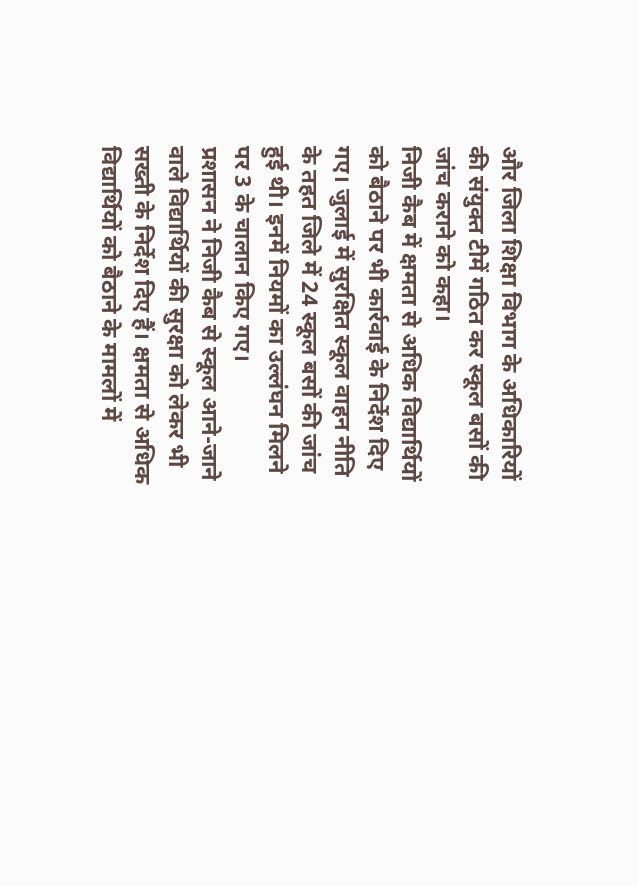और जिला शिक्षा विभाग के अधिकारियों की संयुक्त टीमें गठित कर स्कूल बसों की जांच कराने को कहा।
निजी कैब में क्षमता से अधिक विद्यार्थियों को बैठाने पर भी कार्रवाई के निर्देश दिए गए। जुलाई में सुरक्षित स्कूल वाहन नीति के तहत जिले में 24 स्कूल बसों की जांच हुई थी। इनमें नियमों का उल्लंघन मिलने पर 3 के चालान किए गए।
प्रशासन ने निजी कैब से स्कूल आने-जाने वाले विद्यार्थियों की सुरक्षा को लेकर भी सख्ती के निर्देश दिए हैं। क्षमता से अधिक विद्यार्थियों को बैठाने के मामलों में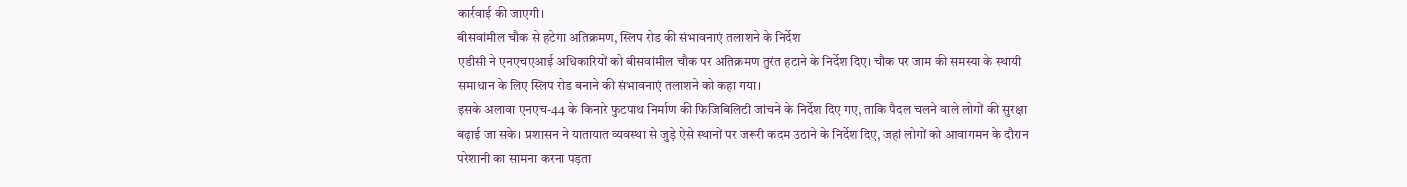कार्रवाई की जाएगी।
बीसवांमील चौक से हटेगा अतिक्रमण, स्लिप रोड की संभावनाएं तलाशने के निर्देश
एडीसी ने एनएचएआई अधिकारियों को बीसवांमील चौक पर अतिक्रमण तुरंत हटाने के निर्देश दिए। चौक पर जाम की समस्या के स्थायी समाधान के लिए स्लिप रोड बनाने की संभावनाएं तलाशने को कहा गया।
इसके अलावा एनएच-44 के किनारे फुटपाथ निर्माण की फिजिबिलिटी जांचने के निर्देश दिए गए, ताकि पैदल चलने वाले लोगों की सुरक्षा बढ़ाई जा सके। प्रशासन ने यातायात व्यवस्था से जुड़े ऐसे स्थानों पर जरूरी कदम उठाने के निर्देश दिए, जहां लोगों को आवागमन के दौरान परेशानी का सामना करना पड़ता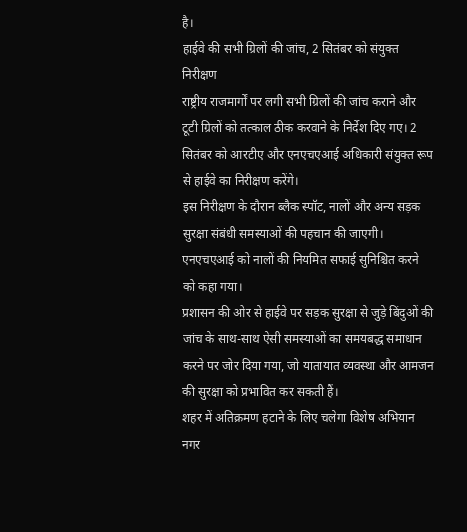है।
हाईवे की सभी ग्रिलों की जांच, 2 सितंबर को संयुक्त निरीक्षण
राष्ट्रीय राजमार्गों पर लगी सभी ग्रिलों की जांच कराने और टूटी ग्रिलों को तत्काल ठीक करवाने के निर्देश दिए गए। 2 सितंबर को आरटीए और एनएचएआई अधिकारी संयुक्त रूप से हाईवे का निरीक्षण करेंगे।
इस निरीक्षण के दौरान ब्लैक स्पॉट, नालों और अन्य सड़क सुरक्षा संबंधी समस्याओं की पहचान की जाएगी। एनएचएआई को नालों की नियमित सफाई सुनिश्चित करने को कहा गया।
प्रशासन की ओर से हाईवे पर सड़क सुरक्षा से जुड़े बिंदुओं की जांच के साथ-साथ ऐसी समस्याओं का समयबद्ध समाधान करने पर जोर दिया गया, जो यातायात व्यवस्था और आमजन की सुरक्षा को प्रभावित कर सकती हैं।
शहर में अतिक्रमण हटाने के लिए चलेगा विशेष अभियान
नगर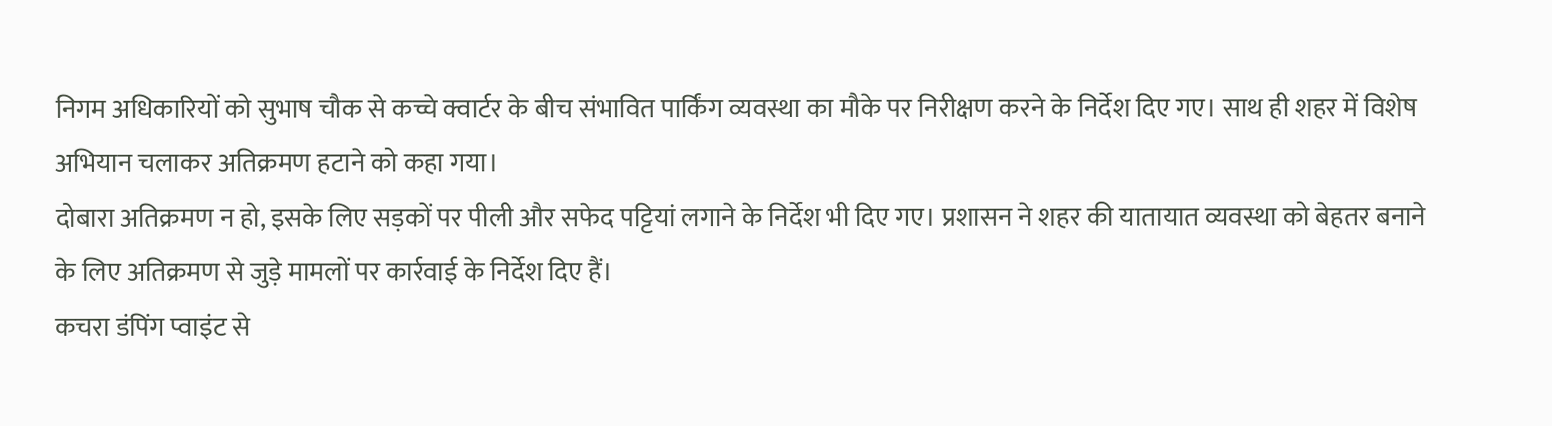निगम अधिकारियों को सुभाष चौक से कच्चे क्वार्टर के बीच संभावित पार्किंग व्यवस्था का मौके पर निरीक्षण करने के निर्देश दिए गए। साथ ही शहर में विशेष अभियान चलाकर अतिक्रमण हटाने को कहा गया।
दोबारा अतिक्रमण न हो, इसके लिए सड़कों पर पीली और सफेद पट्टियां लगाने के निर्देश भी दिए गए। प्रशासन ने शहर की यातायात व्यवस्था को बेहतर बनाने के लिए अतिक्रमण से जुड़े मामलों पर कार्रवाई के निर्देश दिए हैं।
कचरा डंपिंग प्वाइंट से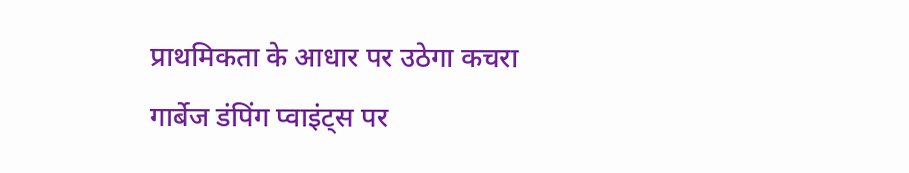प्राथमिकता के आधार पर उठेगा कचरा
गार्बेज डंपिंग प्वाइंट्स पर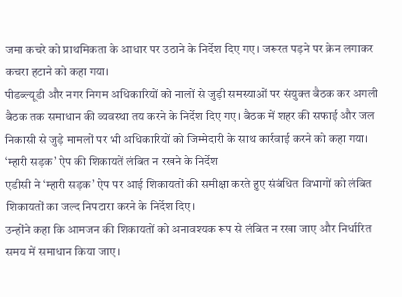जमा कचरे को प्राथमिकता के आधार पर उठाने के निर्देश दिए गए। जरूरत पड़ने पर क्रेन लगाकर कचरा हटाने को कहा गया।
पीडब्ल्यूडी और नगर निगम अधिकारियों को नालों से जुड़ी समस्याओं पर संयुक्त बैठक कर अगली बैठक तक समाधान की व्यवस्था तय करने के निर्देश दिए गए। बैठक में शहर की सफाई और जल निकासी से जुड़े मामलों पर भी अधिकारियों को जिम्मेदारी के साथ कार्रवाई करने को कहा गया।
‘म्हारी सड़क’ ऐप की शिकायतें लंबित न रखने के निर्देश
एडीसी ने ‘म्हारी सड़क’ ऐप पर आई शिकायतों की समीक्षा करते हुए संबंधित विभागों को लंबित शिकायतों का जल्द निपटारा करने के निर्देश दिए।
उन्होंने कहा कि आमजन की शिकायतों को अनावश्यक रूप से लंबित न रखा जाए और निर्धारित समय में समाधान किया जाए।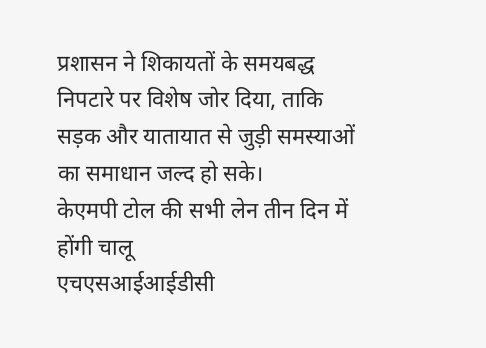प्रशासन ने शिकायतों के समयबद्ध निपटारे पर विशेष जोर दिया, ताकि सड़क और यातायात से जुड़ी समस्याओं का समाधान जल्द हो सके।
केएमपी टोल की सभी लेन तीन दिन में होंगी चालू
एचएसआईआईडीसी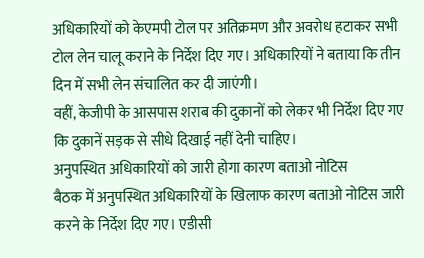अधिकारियों को केएमपी टोल पर अतिक्रमण और अवरोध हटाकर सभी टोल लेन चालू कराने के निर्देश दिए गए। अधिकारियों ने बताया कि तीन दिन में सभी लेन संचालित कर दी जाएंगी।
वहीं, केजीपी के आसपास शराब की दुकानों को लेकर भी निर्देश दिए गए कि दुकानें सड़क से सीधे दिखाई नहीं देनी चाहिए।
अनुपस्थित अधिकारियों को जारी होगा कारण बताओ नोटिस
बैठक में अनुपस्थित अधिकारियों के खिलाफ कारण बताओ नोटिस जारी करने के निर्देश दिए गए। एडीसी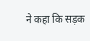ने कहा कि सड़क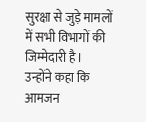सुरक्षा से जुड़े मामलों में सभी विभागों की जिम्मेदारी है।
उन्होंने कहा कि आमजन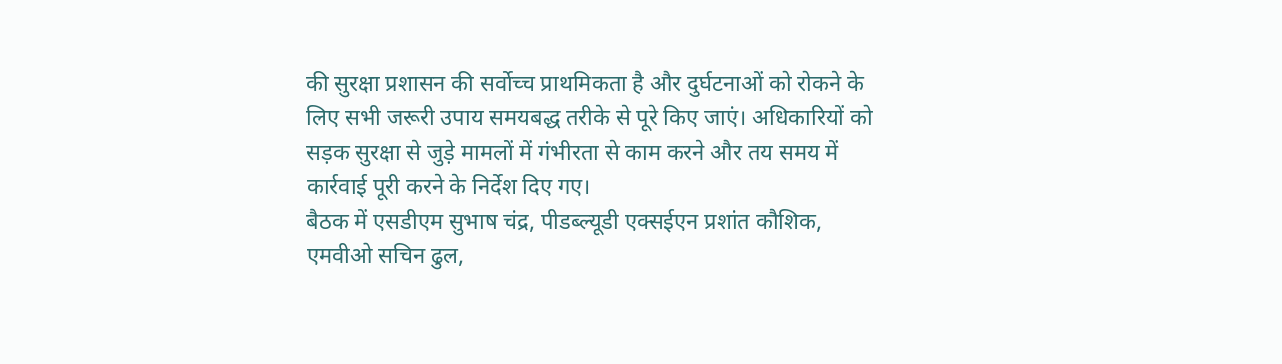की सुरक्षा प्रशासन की सर्वोच्च प्राथमिकता है और दुर्घटनाओं को रोकने के लिए सभी जरूरी उपाय समयबद्ध तरीके से पूरे किए जाएं। अधिकारियों को सड़क सुरक्षा से जुड़े मामलों में गंभीरता से काम करने और तय समय में कार्रवाई पूरी करने के निर्देश दिए गए।
बैठक में एसडीएम सुभाष चंद्र, पीडब्ल्यूडी एक्सईएन प्रशांत कौशिक, एमवीओ सचिन ढुल,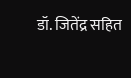डॉ. जितेंद्र सहित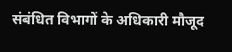संबंधित विभागों के अधिकारी मौजूद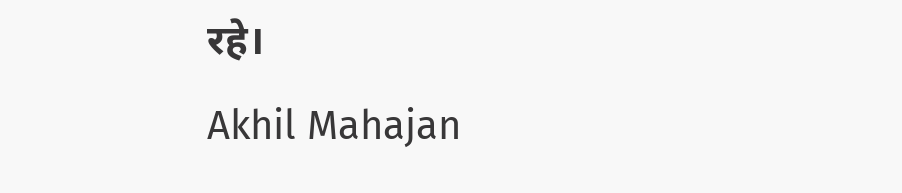रहे।
Akhil Mahajan